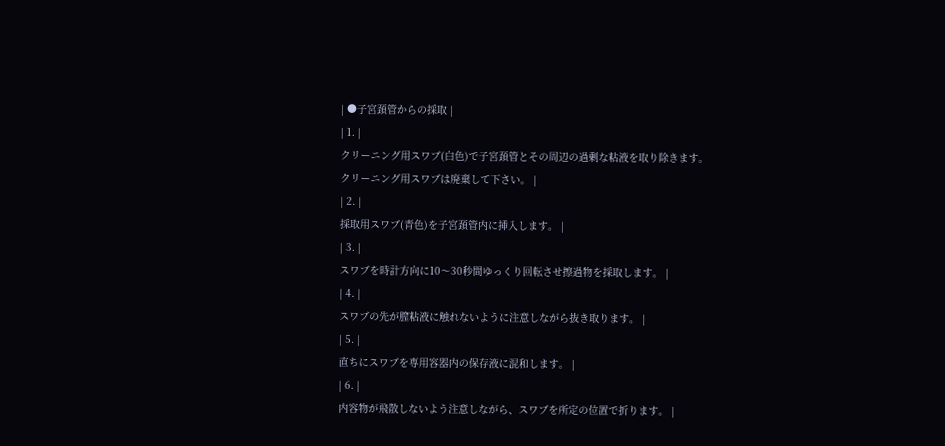| ●子宮頚管からの採取 |
| 1. |
クリーニング用スワブ(白色)で子宮頚管とその周辺の過剰な粘液を取り除きます。
クリーニング用スワブは廃棄して下さい。 |
| 2. |
採取用スワブ(青色)を子宮頚管内に挿入します。 |
| 3. |
スワブを時計方向に10〜30秒間ゆっくり回転させ擦過物を採取します。 |
| 4. |
スワブの先が膣粘液に触れないように注意しながら抜き取ります。 |
| 5. |
直ちにスワブを専用容器内の保存液に混和します。 |
| 6. |
内容物が飛散しないよう注意しながら、スワブを所定の位置で折ります。 |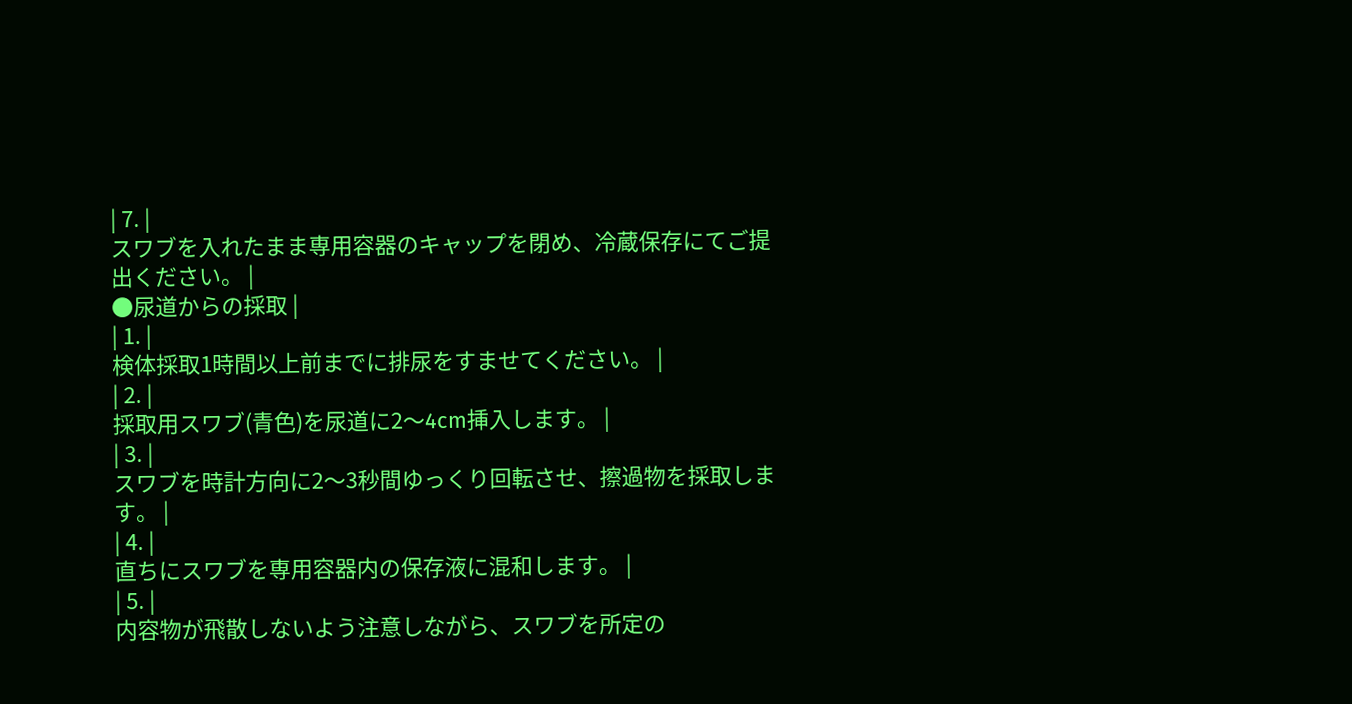| 7. |
スワブを入れたまま専用容器のキャップを閉め、冷蔵保存にてご提出ください。 |
●尿道からの採取 |
| 1. |
検体採取1時間以上前までに排尿をすませてください。 |
| 2. |
採取用スワブ(青色)を尿道に2〜4cm挿入します。 |
| 3. |
スワブを時計方向に2〜3秒間ゆっくり回転させ、擦過物を採取します。 |
| 4. |
直ちにスワブを専用容器内の保存液に混和します。 |
| 5. |
内容物が飛散しないよう注意しながら、スワブを所定の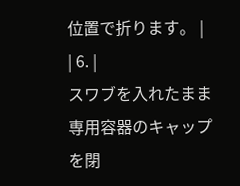位置で折ります。 |
| 6. |
スワブを入れたまま専用容器のキャップを閉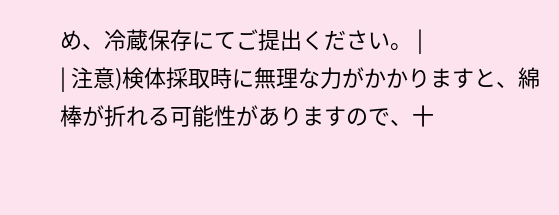め、冷蔵保存にてご提出ください。 |
| 注意)検体採取時に無理な力がかかりますと、綿棒が折れる可能性がありますので、十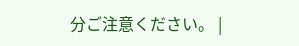分ご注意ください。 |